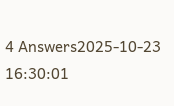4 Answers2025-10-23 16:30:01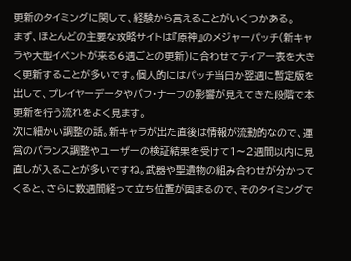更新のタイミングに関して、経験から言えることがいくつかある。
まず、ほとんどの主要な攻略サイトは『原神』のメジャーパッチ(新キャラや大型イベントが来る6週ごとの更新)に合わせてティアー表を大きく更新することが多いです。個人的にはパッチ当日か翌週に暫定版を出して、プレイヤーデータやバフ・ナーフの影響が見えてきた段階で本更新を行う流れをよく見ます。
次に細かい調整の話。新キャラが出た直後は情報が流動的なので、運営のバランス調整やユーザーの検証結果を受けて1〜2週間以内に見直しが入ることが多いですね。武器や聖遺物の組み合わせが分かってくると、さらに数週間経って立ち位置が固まるので、そのタイミングで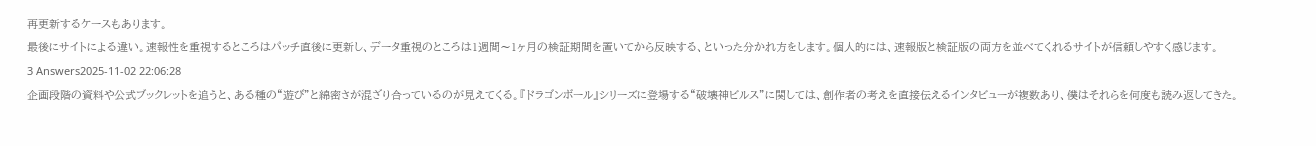再更新するケースもあります。
最後にサイトによる違い。速報性を重視するところはパッチ直後に更新し、データ重視のところは1週間〜1ヶ月の検証期間を置いてから反映する、といった分かれ方をします。個人的には、速報版と検証版の両方を並べてくれるサイトが信頼しやすく感じます。
3 Answers2025-11-02 22:06:28
企画段階の資料や公式ブックレットを追うと、ある種の“遊び”と綿密さが混ざり合っているのが見えてくる。『ドラゴンボール』シリーズに登場する“破壊神ビルス”に関しては、創作者の考えを直接伝えるインタビューが複数あり、僕はそれらを何度も読み返してきた。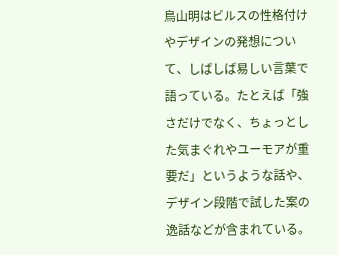鳥山明はビルスの性格付けやデザインの発想について、しばしば易しい言葉で語っている。たとえば「強さだけでなく、ちょっとした気まぐれやユーモアが重要だ」というような話や、デザイン段階で試した案の逸話などが含まれている。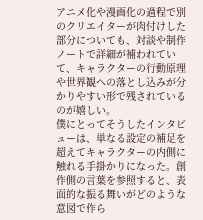アニメ化や漫画化の過程で別のクリエイターが肉付けした部分についても、対談や制作ノートで詳細が補われていて、キャラクターの行動原理や世界観への落とし込みが分かりやすい形で残されているのが嬉しい。
僕にとってそうしたインタビューは、単なる設定の補足を超えてキャラクターの内側に触れる手掛かりになった。創作側の言葉を参照すると、表面的な振る舞いがどのような意図で作ら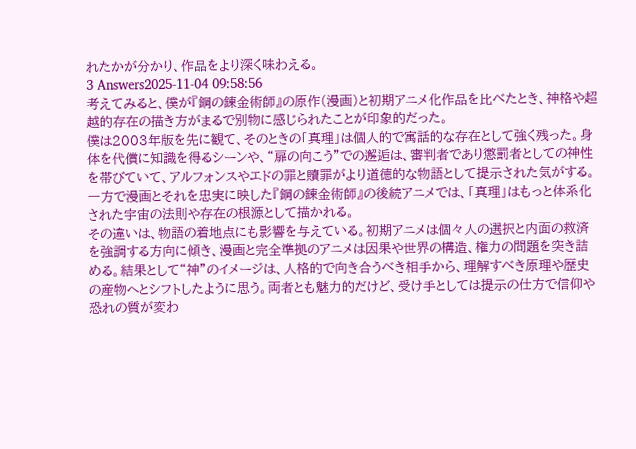れたかが分かり、作品をより深く味わえる。
3 Answers2025-11-04 09:58:56
考えてみると、僕が『鋼の錬金術師』の原作(漫画)と初期アニメ化作品を比べたとき、神格や超越的存在の描き方がまるで別物に感じられたことが印象的だった。
僕は2003年版を先に観て、そのときの「真理」は個人的で寓話的な存在として強く残った。身体を代償に知識を得るシーンや、“扉の向こう”での邂逅は、審判者であり懲罰者としての神性を帯びていて、アルフォンスやエドの罪と贖罪がより道徳的な物語として提示された気がする。一方で漫画とそれを忠実に映した『鋼の錬金術師』の後続アニメでは、「真理」はもっと体系化された宇宙の法則や存在の根源として描かれる。
その違いは、物語の着地点にも影響を与えている。初期アニメは個々人の選択と内面の救済を強調する方向に傾き、漫画と完全準拠のアニメは因果や世界の構造、権力の問題を突き詰める。結果として“神”のイメージは、人格的で向き合うべき相手から、理解すべき原理や歴史の産物へとシフトしたように思う。両者とも魅力的だけど、受け手としては提示の仕方で信仰や恐れの質が変わ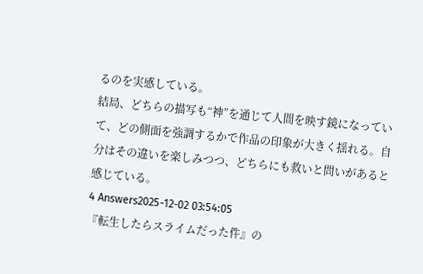るのを実感している。
結局、どちらの描写も“神”を通じて人間を映す鏡になっていて、どの側面を強調するかで作品の印象が大きく揺れる。自分はその違いを楽しみつつ、どちらにも救いと問いがあると感じている。
4 Answers2025-12-02 03:54:05
『転生したらスライムだった件』の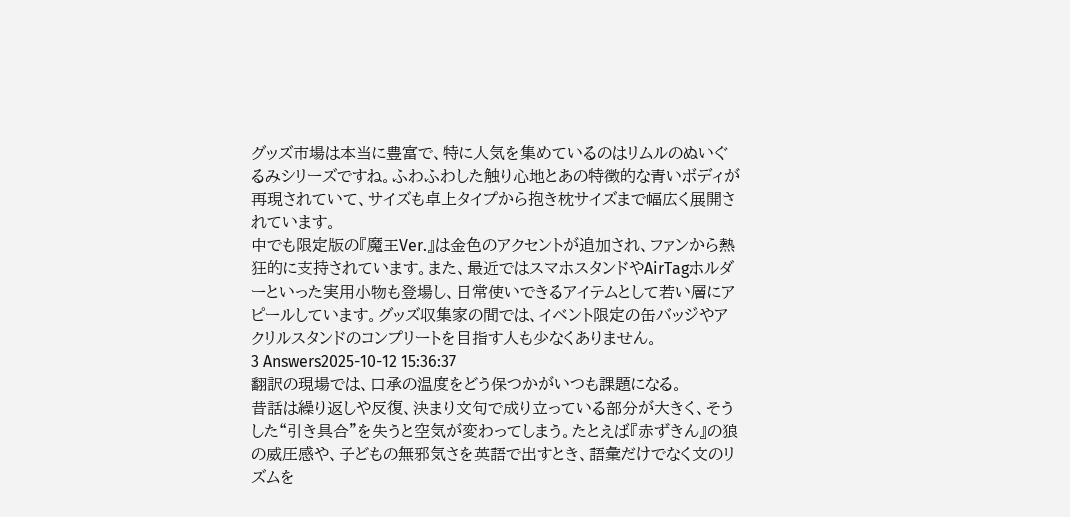グッズ市場は本当に豊富で、特に人気を集めているのはリムルのぬいぐるみシリーズですね。ふわふわした触り心地とあの特徴的な青いボディが再現されていて、サイズも卓上タイプから抱き枕サイズまで幅広く展開されています。
中でも限定版の『魔王Ver.』は金色のアクセントが追加され、ファンから熱狂的に支持されています。また、最近ではスマホスタンドやAirTagホルダーといった実用小物も登場し、日常使いできるアイテムとして若い層にアピールしています。グッズ収集家の間では、イベント限定の缶バッジやアクリルスタンドのコンプリートを目指す人も少なくありません。
3 Answers2025-10-12 15:36:37
翻訳の現場では、口承の温度をどう保つかがいつも課題になる。
昔話は繰り返しや反復、決まり文句で成り立っている部分が大きく、そうした“引き具合”を失うと空気が変わってしまう。たとえば『赤ずきん』の狼の威圧感や、子どもの無邪気さを英語で出すとき、語彙だけでなく文のリズムを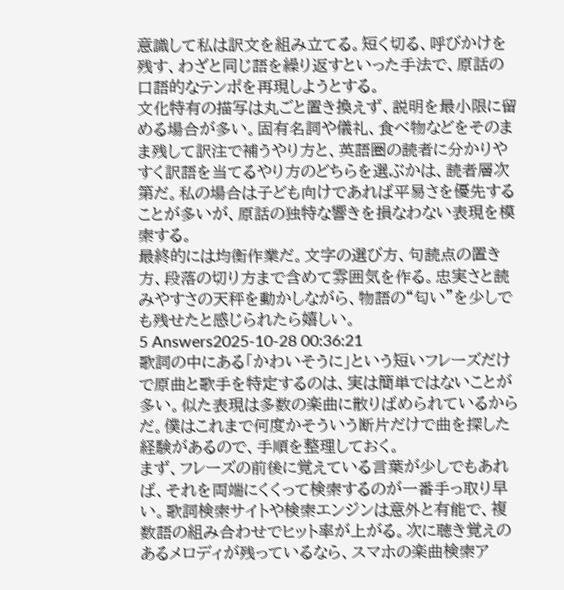意識して私は訳文を組み立てる。短く切る、呼びかけを残す、わざと同じ語を繰り返すといった手法で、原話の口語的なテンポを再現しようとする。
文化特有の描写は丸ごと置き換えず、説明を最小限に留める場合が多い。固有名詞や儀礼、食べ物などをそのまま残して訳注で補うやり方と、英語圏の読者に分かりやすく訳語を当てるやり方のどちらを選ぶかは、読者層次第だ。私の場合は子ども向けであれば平易さを優先することが多いが、原話の独特な響きを損なわない表現を模索する。
最終的には均衡作業だ。文字の選び方、句読点の置き方、段落の切り方まで含めて雰囲気を作る。忠実さと読みやすさの天秤を動かしながら、物語の“匂い”を少しでも残せたと感じられたら嬉しい。
5 Answers2025-10-28 00:36:21
歌詞の中にある「かわいそうに」という短いフレーズだけで原曲と歌手を特定するのは、実は簡単ではないことが多い。似た表現は多数の楽曲に散りばめられているからだ。僕はこれまで何度かそういう断片だけで曲を探した経験があるので、手順を整理しておく。
まず、フレーズの前後に覚えている言葉が少しでもあれば、それを両端にくくって検索するのが一番手っ取り早い。歌詞検索サイトや検索エンジンは意外と有能で、複数語の組み合わせでヒット率が上がる。次に聴き覚えのあるメロディが残っているなら、スマホの楽曲検索ア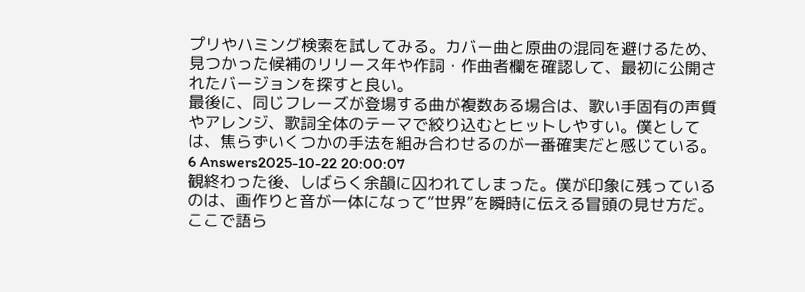プリやハミング検索を試してみる。カバー曲と原曲の混同を避けるため、見つかった候補のリリース年や作詞・作曲者欄を確認して、最初に公開されたバージョンを探すと良い。
最後に、同じフレーズが登場する曲が複数ある場合は、歌い手固有の声質やアレンジ、歌詞全体のテーマで絞り込むとヒットしやすい。僕としては、焦らずいくつかの手法を組み合わせるのが一番確実だと感じている。
6 Answers2025-10-22 20:00:07
観終わった後、しばらく余韻に囚われてしまった。僕が印象に残っているのは、画作りと音が一体になって“世界”を瞬時に伝える冒頭の見せ方だ。ここで語ら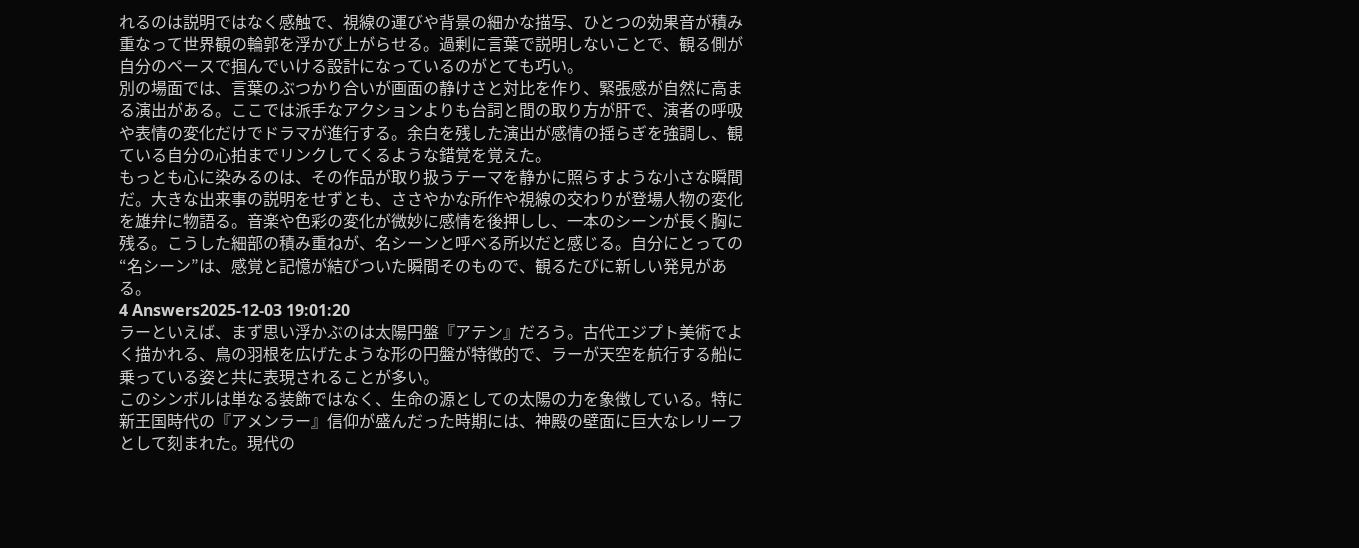れるのは説明ではなく感触で、視線の運びや背景の細かな描写、ひとつの効果音が積み重なって世界観の輪郭を浮かび上がらせる。過剰に言葉で説明しないことで、観る側が自分のペースで掴んでいける設計になっているのがとても巧い。
別の場面では、言葉のぶつかり合いが画面の静けさと対比を作り、緊張感が自然に高まる演出がある。ここでは派手なアクションよりも台詞と間の取り方が肝で、演者の呼吸や表情の変化だけでドラマが進行する。余白を残した演出が感情の揺らぎを強調し、観ている自分の心拍までリンクしてくるような錯覚を覚えた。
もっとも心に染みるのは、その作品が取り扱うテーマを静かに照らすような小さな瞬間だ。大きな出来事の説明をせずとも、ささやかな所作や視線の交わりが登場人物の変化を雄弁に物語る。音楽や色彩の変化が微妙に感情を後押しし、一本のシーンが長く胸に残る。こうした細部の積み重ねが、名シーンと呼べる所以だと感じる。自分にとっての“名シーン”は、感覚と記憶が結びついた瞬間そのもので、観るたびに新しい発見がある。
4 Answers2025-12-03 19:01:20
ラーといえば、まず思い浮かぶのは太陽円盤『アテン』だろう。古代エジプト美術でよく描かれる、鳥の羽根を広げたような形の円盤が特徴的で、ラーが天空を航行する船に乗っている姿と共に表現されることが多い。
このシンボルは単なる装飾ではなく、生命の源としての太陽の力を象徴している。特に新王国時代の『アメンラー』信仰が盛んだった時期には、神殿の壁面に巨大なレリーフとして刻まれた。現代の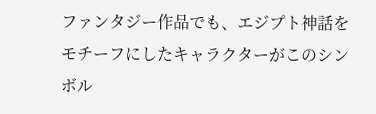ファンタジー作品でも、エジプト神話をモチーフにしたキャラクターがこのシンボル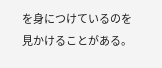を身につけているのを見かけることがある。